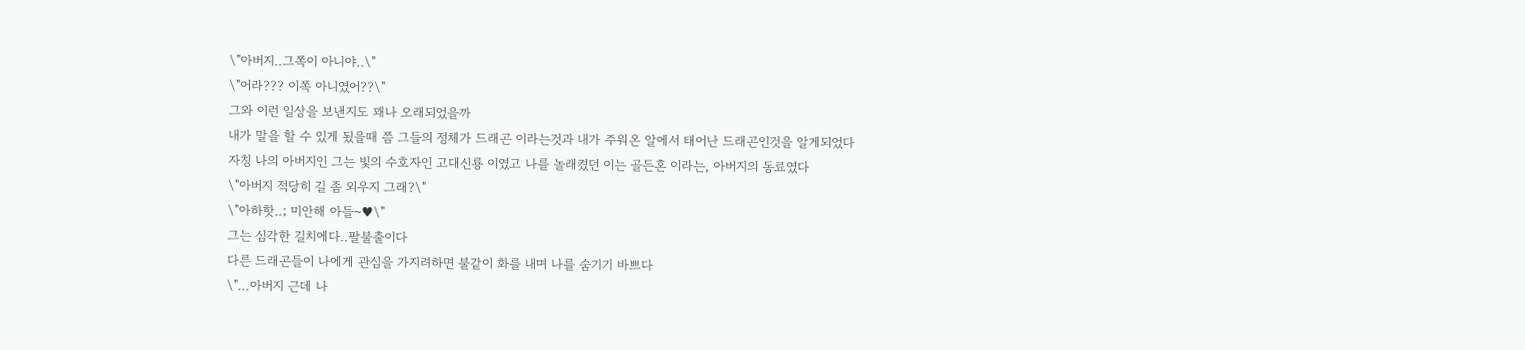\"아버지..그쪽이 아니야..\"
\"어라??? 이쪽 아니였어??\"
그와 이런 일상을 보낸지도 꽤나 오래되었을까
내가 말을 할 수 있게 됬을때 쯤 그들의 정체가 드래곤 이라는것과 내가 주워온 알에서 태어난 드래곤인것을 알게되었다
자칭 나의 아버지인 그는 빛의 수호자인 고대신룡 이였고 나를 놀래켰던 이는 골든혼 이라는, 아버지의 동료였다
\"아버지 적당히 길 좀 외우지 그래?\"
\"아하핫..; 미안해 아들~♥\"
그는 심각한 길치에다..팔불출이다
다른 드래곤들이 나에게 관심을 가지려하면 불같이 화를 내며 나를 숨기기 바쁘다
\"...아버지 근데 나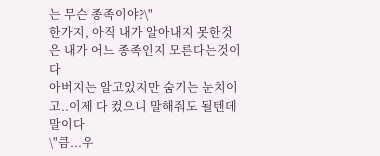는 무슨 종족이야?\"
한가지, 아직 내가 알아내지 못한것은 내가 어느 종족인지 모른다는것이다
아버지는 알고있지만 숨기는 눈치이고..이제 다 컸으니 말해줘도 될텐데 말이다
\"큼...우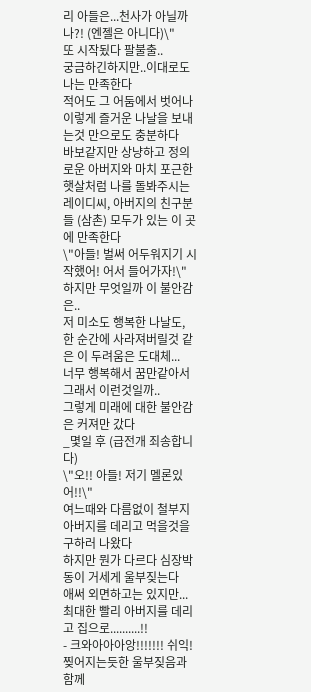리 아들은...천사가 아닐까나?! (엔젤은 아니다)\"
또 시작됬다 팔불출..
궁금하긴하지만..이대로도 나는 만족한다
적어도 그 어둠에서 벗어나 이렇게 즐거운 나날을 보내는것 만으로도 충분하다
바보같지만 상냥하고 정의로운 아버지와 마치 포근한 햇살처럼 나를 돌봐주시는 레이디씨, 아버지의 친구분들 (삼촌) 모두가 있는 이 곳에 만족한다
\"아들! 벌써 어두워지기 시작했어! 어서 들어가자!\"
하지만 무엇일까 이 불안감은..
저 미소도 행복한 나날도, 한 순간에 사라져버릴것 같은 이 두려움은 도대체...
너무 행복해서 꿈만같아서 그래서 이런것일까..
그렇게 미래에 대한 불안감은 커져만 갔다
_몇일 후 (급전개 죄송합니다)
\"오!! 아들! 저기 멜론있어!!\"
여느때와 다름없이 철부지 아버지를 데리고 먹을것을 구하러 나왔다
하지만 뭔가 다르다 심장박동이 거세게 울부짖는다
애써 외면하고는 있지만...최대한 빨리 아버지를 데리고 집으로..........!!
- 크와아아아앙!!!!!!! 쉬익!
찢어지는듯한 울부짖음과 함께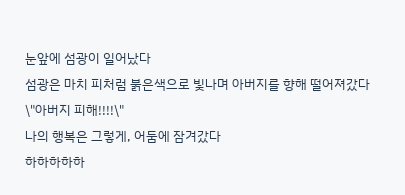눈앞에 섬광이 일어났다
섬광은 마치 피처럼 붉은색으로 빛나며 아버지를 향해 떨어져갔다
\"아버지 피해!!!!\"
나의 행복은 그렇게, 어둠에 잠겨갔다
하하하하하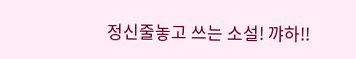정신줄놓고 쓰는 소설! 꺄하!!